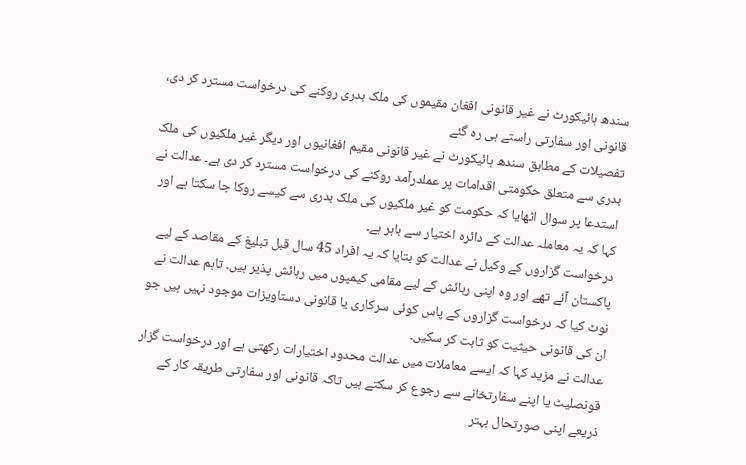سندھ ہائیکورٹ نے غیر قانونی افغان مقیموں کی ملک بدری روکنے کی درخواست مسترد کر دی، قانونی اور سفارتی راستے ہی رہ گئے
تفصیلات کے مطابق سندھ ہائیکورٹ نے غیر قانونی مقیم افغانیوں اور دیگر غیر ملکیوں کی ملک بدری سے متعلق حکومتی اقدامات پر عملدرآمد روکنے کی درخواست مسترد کر دی ہے۔ عدالت نے استدعا پر سوال اٹھایا کہ حکومت کو غیر ملکیوں کی ملک بدری سے کیسے روکا جا سکتا ہے اور کہا کہ یہ معاملہ عدالت کے دائرہ اختیار سے باہر ہے۔
درخواست گزاروں کے وکیل نے عدالت کو بتایا کہ یہ افراد 45 سال قبل تبلیغ کے مقاصد کے لیے پاکستان آئے تھے اور وہ اپنی رہائش کے لیے مقامی کیمپوں میں رہائش پذیر ہیں۔ تاہم عدالت نے نوٹ کیا کہ درخواست گزاروں کے پاس کوئی سرکاری یا قانونی دستاویزات موجود نہیں ہیں جو ان کی قانونی حیثیت کو ثابت کر سکیں۔
عدالت نے مزید کہا کہ ایسے معاملات میں عدالت محدود اختیارات رکھتی ہے اور درخواست گزار قونصلیٹ یا اپنے سفارتخانے سے رجوع کر سکتے ہیں تاکہ قانونی اور سفارتی طریقہ کار کے ذریعے اپنی صورتحال بہتر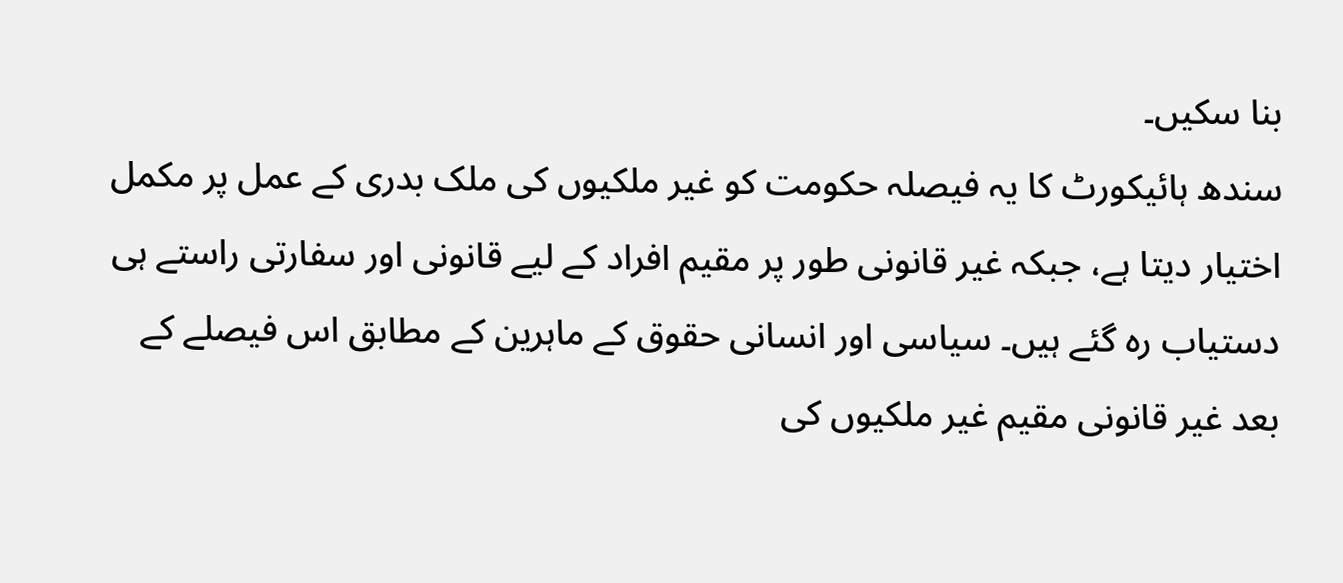بنا سکیں۔
سندھ ہائیکورٹ کا یہ فیصلہ حکومت کو غیر ملکیوں کی ملک بدری کے عمل پر مکمل اختیار دیتا ہے، جبکہ غیر قانونی طور پر مقیم افراد کے لیے قانونی اور سفارتی راستے ہی دستیاب رہ گئے ہیں۔ سیاسی اور انسانی حقوق کے ماہرین کے مطابق اس فیصلے کے بعد غیر قانونی مقیم غیر ملکیوں کی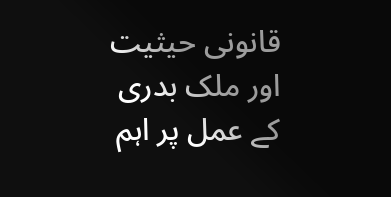قانونی حیثیت اور ملک بدری کے عمل پر اہم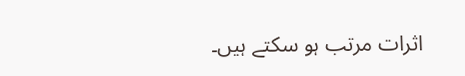اثرات مرتب ہو سکتے ہیں۔